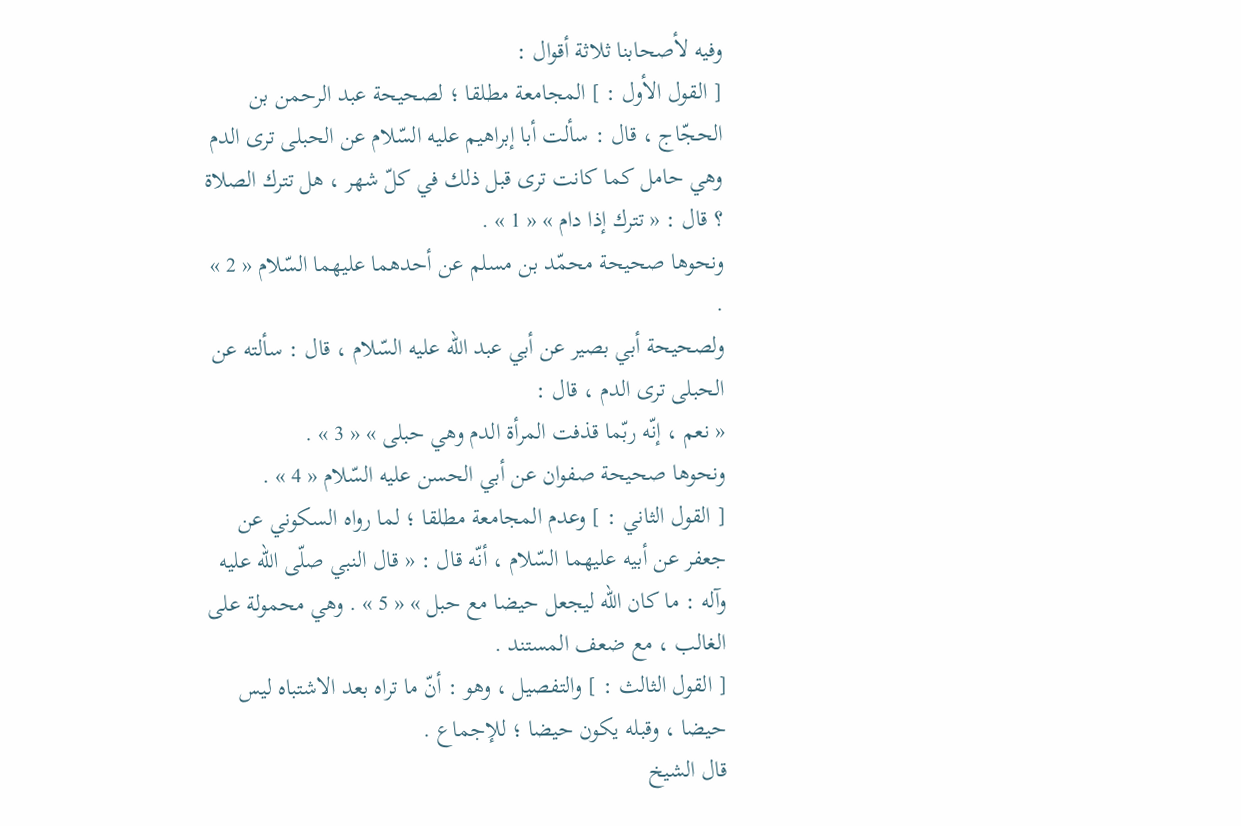وفيه لأصحابنا ثلاثة أقوال :
[ القول الأول : ] المجامعة مطلقا ؛ لصحيحة عبد الرحمن بن الحجّاج ، قال : سألت أبا إبراهيم عليه السّلام عن الحبلى ترى الدم وهي حامل كما كانت ترى قبل ذلك في كلّ شهر ، هل تترك الصلاة ؟ قال : « تترك إذا دام » « 1 » .
ونحوها صحيحة محمّد بن مسلم عن أحدهما عليهما السّلام « 2 » .
ولصحيحة أبي بصير عن أبي عبد اللّه عليه السّلام ، قال : سألته عن الحبلى ترى الدم ، قال :
« نعم ، إنّه ربّما قذفت المرأة الدم وهي حبلى » « 3 » .
ونحوها صحيحة صفوان عن أبي الحسن عليه السّلام « 4 » .
[ القول الثاني : ] وعدم المجامعة مطلقا ؛ لما رواه السكوني عن جعفر عن أبيه عليهما السّلام ، أنّه قال : « قال النبي صلّى اللّه عليه وآله : ما كان اللّه ليجعل حيضا مع حبل » « 5 » . وهي محمولة على الغالب ، مع ضعف المستند .
[ القول الثالث : ] والتفصيل ، وهو : أنّ ما تراه بعد الاشتباه ليس حيضا ، وقبله يكون حيضا ؛ للإجماع .
قال الشيخ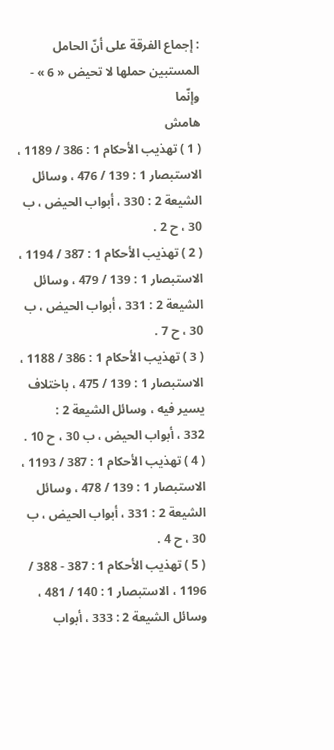: إجماع الفرقة على أنّ الحامل المستبين حملها لا تحيض « 6 » - وإنّما
هامش
( 1 ) تهذيب الأحكام 1 : 386 / 1189 ، الاستبصار 1 : 139 / 476 ، وسائل الشيعة 2 : 330 ، أبواب الحيض ، ب 30 ، ح 2 .
( 2 ) تهذيب الأحكام 1 : 387 / 1194 ، الاستبصار 1 : 139 / 479 ، وسائل الشيعة 2 : 331 ، أبواب الحيض ، ب 30 ، ح 7 .
( 3 ) تهذيب الأحكام 1 : 386 / 1188 ، الاستبصار 1 : 139 / 475 ، باختلاف يسير فيه ، وسائل الشيعة 2 :
332 ، أبواب الحيض ، ب 30 ، ح 10 .
( 4 ) تهذيب الأحكام 1 : 387 / 1193 ، الاستبصار 1 : 139 / 478 ، وسائل الشيعة 2 : 331 ، أبواب الحيض ، ب 30 ، ح 4 .
( 5 ) تهذيب الأحكام 1 : 387 - 388 / 1196 ، الاستبصار 1 : 140 / 481 ، وسائل الشيعة 2 : 333 ، أبواب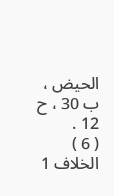الحيض ، ب 30 ، ح 12 .
( 6 ) الخلاف 1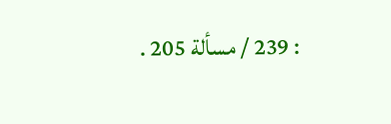: 239 / مسألة 205 .